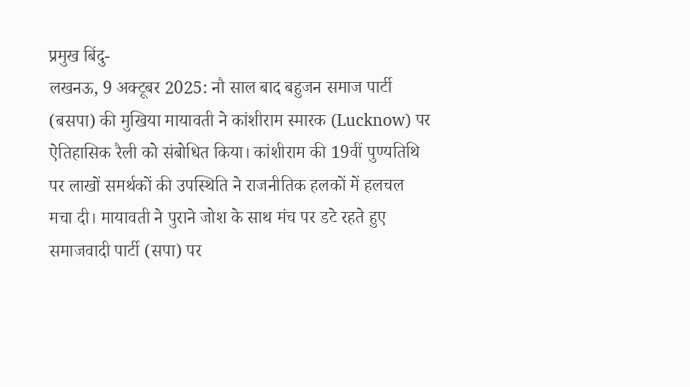प्रमुख बिंदु-
लखनऊ, 9 अक्टूबर 2025: नौ साल बाद बहुजन समाज पार्टी (बसपा) की मुखिया मायावती ने कांशीराम स्मारक (Lucknow) पर ऐतिहासिक रैली को संबोधित किया। कांशीराम की 19वीं पुण्यतिथि पर लाखों समर्थकों की उपस्थिति ने राजनीतिक हलकों में हलचल मचा दी। मायावती ने पुराने जोश के साथ मंच पर डटे रहते हुए समाजवादी पार्टी (सपा) पर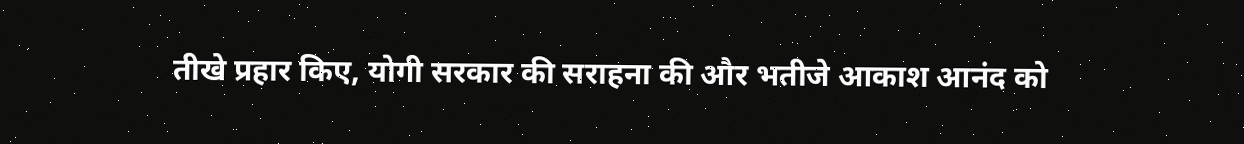तीखे प्रहार किए, योगी सरकार की सराहना की और भतीजे आकाश आनंद को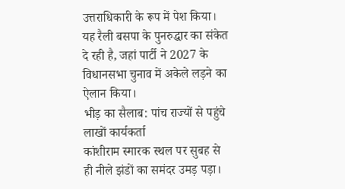उत्तराधिकारी के रूप में पेश किया। यह रैली बसपा के पुनरुद्धार का संकेत दे रही है, जहां पार्टी ने 2027 के विधानसभा चुनाव में अकेले लड़ने का ऐलान किया।
भीड़ का सैलाब: पांच राज्यों से पहुंचे लाखों कार्यकर्ता
कांशीराम स्मारक स्थल पर सुबह से ही नीले झंडों का समंदर उमड़ पड़ा।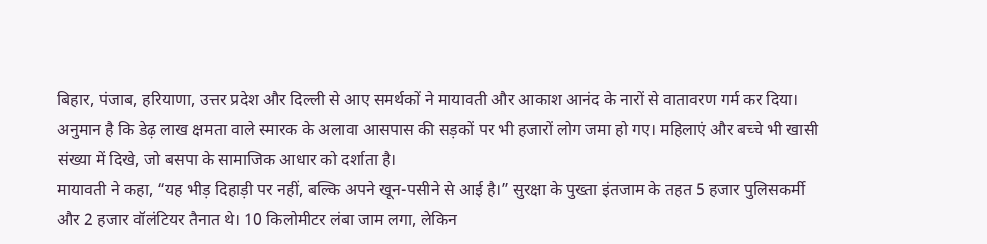बिहार, पंजाब, हरियाणा, उत्तर प्रदेश और दिल्ली से आए समर्थकों ने मायावती और आकाश आनंद के नारों से वातावरण गर्म कर दिया। अनुमान है कि डेढ़ लाख क्षमता वाले स्मारक के अलावा आसपास की सड़कों पर भी हजारों लोग जमा हो गए। महिलाएं और बच्चे भी खासी संख्या में दिखे, जो बसपा के सामाजिक आधार को दर्शाता है।
मायावती ने कहा, “यह भीड़ दिहाड़ी पर नहीं, बल्कि अपने खून-पसीने से आई है।” सुरक्षा के पुख्ता इंतजाम के तहत 5 हजार पुलिसकर्मी और 2 हजार वॉलंटियर तैनात थे। 10 किलोमीटर लंबा जाम लगा, लेकिन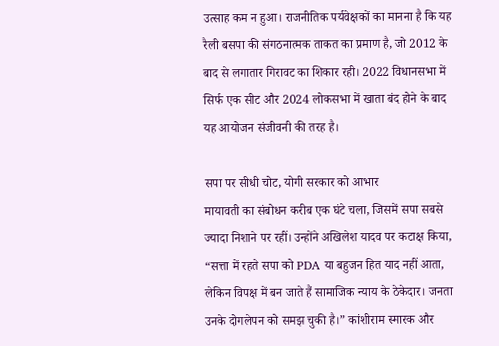उत्साह कम न हुआ। राजनीतिक पर्यवेक्षकों का मानना है कि यह रैली बसपा की संगठनात्मक ताकत का प्रमाण है, जो 2012 के बाद से लगातार गिरावट का शिकार रही। 2022 विधानसभा में सिर्फ एक सीट और 2024 लोकसभा में खाता बंद होने के बाद यह आयोजन संजीवनी की तरह है।

सपा पर सीधी चोट, योगी सरकार को आभार
मायावती का संबोधन करीब एक घंटे चला, जिसमें सपा सबसे ज्यादा निशाने पर रहीं। उन्होंने अखिलेश यादव पर कटाक्ष किया, “सत्ता में रहते सपा को PDA या बहुजन हित याद नहीं आता, लेकिन विपक्ष में बन जाते हैं सामाजिक न्याय के ठेकेदार। जनता उनके दोगलेपन को समझ चुकी है।” कांशीराम स्मारक और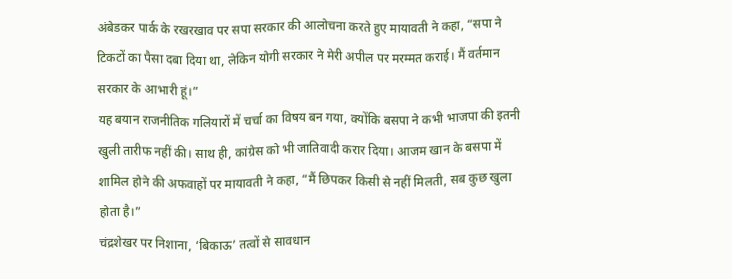अंबेडकर पार्क के रखरखाव पर सपा सरकार की आलोचना करते हुए मायावती ने कहा, “सपा ने टिकटों का पैसा दबा दिया था, लेकिन योगी सरकार ने मेरी अपील पर मरम्मत कराई। मैं वर्तमान सरकार के आभारी हूं।”
यह बयान राजनीतिक गलियारों में चर्चा का विषय बन गया, क्योंकि बसपा ने कभी भाजपा की इतनी खुली तारीफ नहीं की। साथ ही, कांग्रेस को भी जातिवादी करार दिया। आजम खान के बसपा में शामिल होने की अफवाहों पर मायावती ने कहा, “मैं छिपकर किसी से नहीं मिलती, सब कुछ खुला होता है।”
चंद्रशेखर पर निशाना, ‘बिकाऊ’ तत्वों से सावधान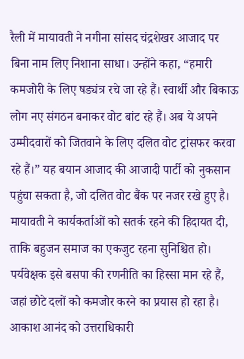रैली में मायावती ने नगीना सांसद चंद्रशेखर आजाद पर बिना नाम लिए निशाना साधा। उन्होंने कहा, “हमारी कमजोरी के लिए षड्यंत्र रचे जा रहे हैं। स्वार्थी और बिकाऊ लोग नए संगठन बनाकर वोट बांट रहे हैं। अब ये अपने उम्मीदवारों को जितवाने के लिए दलित वोट ट्रांसफर करवा रहे हैं।” यह बयान आजाद की आजादी पार्टी को नुकसान पहुंचा सकता है, जो दलित वोट बैंक पर नजर रखे हुए है। मायावती ने कार्यकर्ताओं को सतर्क रहने की हिदायत दी, ताकि बहुजन समाज का एकजुट रहना सुनिश्चित हो। पर्यवेक्षक इसे बसपा की रणनीति का हिस्सा मान रहे हैं, जहां छोटे दलों को कमजोर करने का प्रयास हो रहा है।
आकाश आनंद को उत्तराधिकारी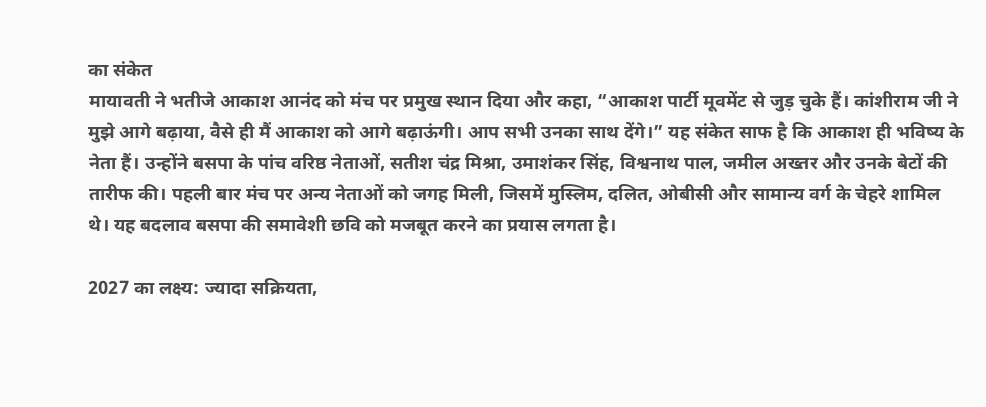का संकेत
मायावती ने भतीजे आकाश आनंद को मंच पर प्रमुख स्थान दिया और कहा, “आकाश पार्टी मूवमेंट से जुड़ चुके हैं। कांशीराम जी ने मुझे आगे बढ़ाया, वैसे ही मैं आकाश को आगे बढ़ाऊंगी। आप सभी उनका साथ देंगे।” यह संकेत साफ है कि आकाश ही भविष्य के नेता हैं। उन्होंने बसपा के पांच वरिष्ठ नेताओं, सतीश चंद्र मिश्रा, उमाशंकर सिंह, विश्वनाथ पाल, जमील अख्तर और उनके बेटों की तारीफ की। पहली बार मंच पर अन्य नेताओं को जगह मिली, जिसमें मुस्लिम, दलित, ओबीसी और सामान्य वर्ग के चेहरे शामिल थे। यह बदलाव बसपा की समावेशी छवि को मजबूत करने का प्रयास लगता है।

2027 का लक्ष्य: ज्यादा सक्रियता,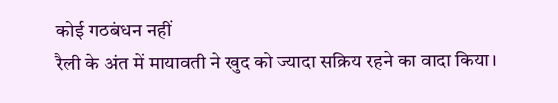कोई गठबंधन नहीं
रैली के अंत में मायावती ने खुद को ज्यादा सक्रिय रहने का वादा किया।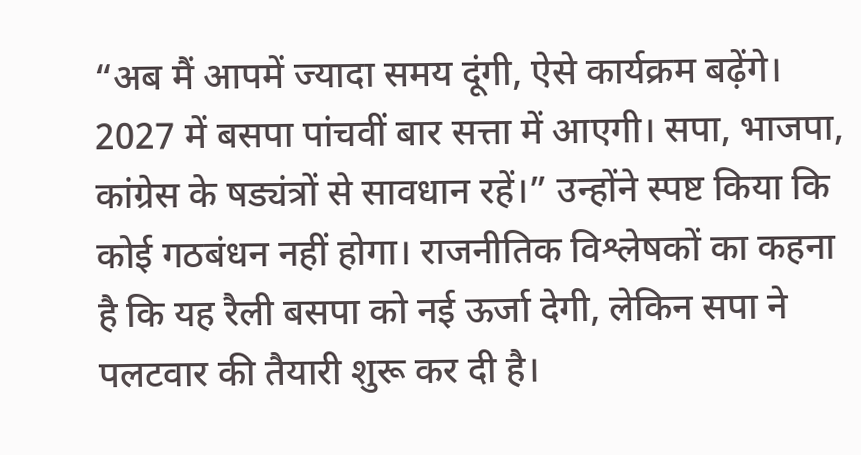“अब मैं आपमें ज्यादा समय दूंगी, ऐसे कार्यक्रम बढ़ेंगे। 2027 में बसपा पांचवीं बार सत्ता में आएगी। सपा, भाजपा, कांग्रेस के षड्यंत्रों से सावधान रहें।” उन्होंने स्पष्ट किया कि कोई गठबंधन नहीं होगा। राजनीतिक विश्लेषकों का कहना है कि यह रैली बसपा को नई ऊर्जा देगी, लेकिन सपा ने पलटवार की तैयारी शुरू कर दी है।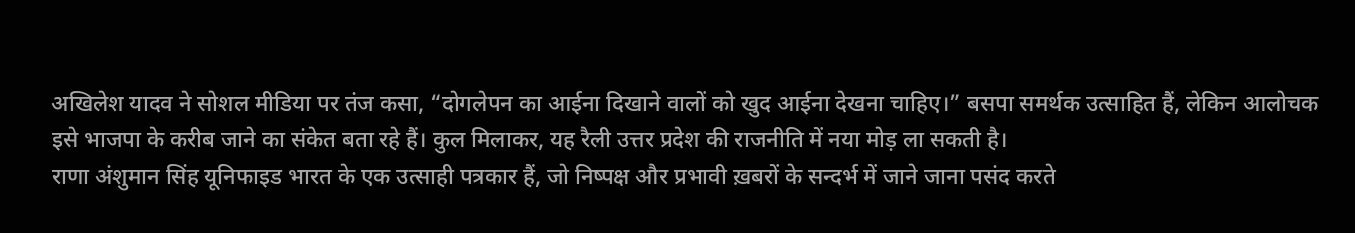अखिलेश यादव ने सोशल मीडिया पर तंज कसा, “दोगलेपन का आईना दिखाने वालों को खुद आईना देखना चाहिए।” बसपा समर्थक उत्साहित हैं, लेकिन आलोचक इसे भाजपा के करीब जाने का संकेत बता रहे हैं। कुल मिलाकर, यह रैली उत्तर प्रदेश की राजनीति में नया मोड़ ला सकती है।
राणा अंशुमान सिंह यूनिफाइड भारत के एक उत्साही पत्रकार हैं, जो निष्पक्ष और प्रभावी ख़बरों के सन्दर्भ में जाने जाना पसंद करते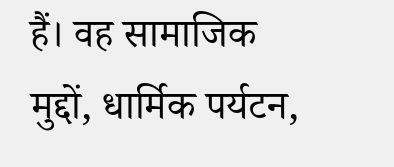हैं। वह सामाजिक मुद्दों, धार्मिक पर्यटन,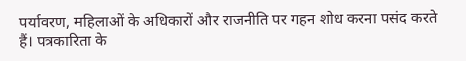पर्यावरण, महिलाओं के अधिकारों और राजनीति पर गहन शोध करना पसंद करते हैं। पत्रकारिता के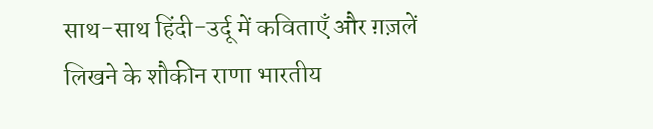साथ-साथ हिंदी-उर्दू में कविताएँ और ग़ज़लें लिखने के शौकीन राणा भारतीय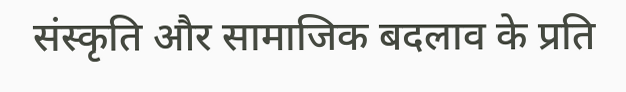संस्कृति और सामाजिक बदलाव के प्रति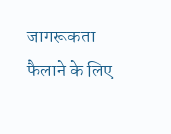जागरूकता फैलाने के लिए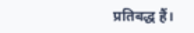प्रतिबद्ध हैं।